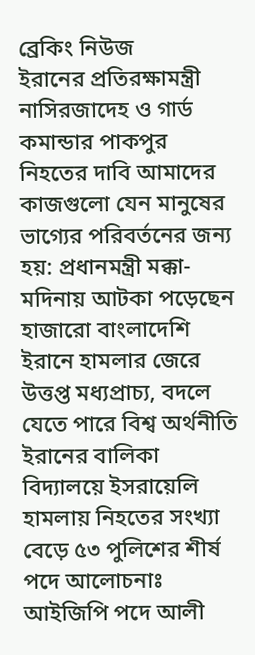ব্রেকিং নিউজ
ইরানের প্রতিরক্ষামন্ত্রী নাসিরজাদেহ ও গার্ড কমান্ডার পাকপুর নিহতের দাবি আমাদের কাজগুলো যেন মানুষের ভাগ্যের পরিবর্তনের জন্য হয়: প্রধানমন্ত্রী মক্কা-মদিনায় আটকা পড়েছেন হাজারো বাংলাদেশি ইরানে হামলার জেরে উত্তপ্ত মধ্যপ্রাচ্য, বদলে যেতে পারে বিশ্ব অর্থনীতি ইরানের বালিকা বিদ্যালয়ে ইসরায়েলি হামলায় নিহতের সংখ্যা বেড়ে ৫৩ পুলিশের শীর্ষ পদে আলোচনাঃ আইজিপি পদে আলী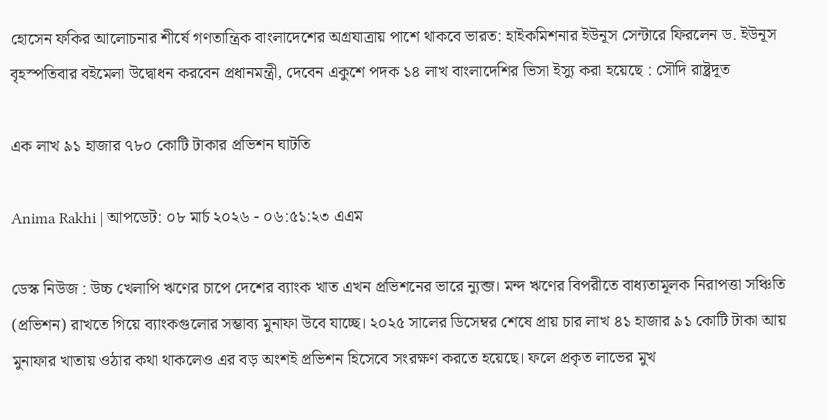হোসেন ফকির আলোচনার শীর্ষে গণতান্ত্রিক বাংলাদেশের অগ্রযাত্রায় পাশে থাকবে ভারত: হাইকমিশনার ইউনূস সেন্টারে ফিরলেন ড. ইউনূস বৃহস্পতিবার বইমেলা উদ্বোধন করবেন প্রধানমন্ত্রী, দেবেন একুশে পদক ১৪ লাখ বাংলাদেশির ভিসা ইস্যু করা হয়েছে : সৌদি রাষ্ট্রদূত

এক লাখ ৯১ হাজার ৭৮০ কোটি টাকার প্রভিশন ঘাটতি

Anima Rakhi | আপডেট: ০৮ মার্চ ২০২৬ - ০৬:৫১:২৩ এএম

ডেস্ক নিউজ : উচ্চ খেলাপি ঋণের চাপে দেশের ব্যাংক খাত এখন প্রভিশনের ভারে ন্যুব্জ। মন্দ ঋণের বিপরীতে বাধ্যতামূলক নিরাপত্তা সঞ্চিতি (প্রভিশন) রাখতে গিয়ে ব্যাংকগুলোর সম্ভাব্য মুনাফা উবে যাচ্ছে। ২০২৫ সালের ডিসেম্বর শেষে প্রায় চার লাখ ৪১ হাজার ৯১ কোটি টাকা আয় মুনাফার খাতায় ওঠার কথা থাকলেও এর বড় অংশই প্রভিশন হিসেবে সংরক্ষণ করতে হয়েছে। ফলে প্রকৃত লাভের মুখ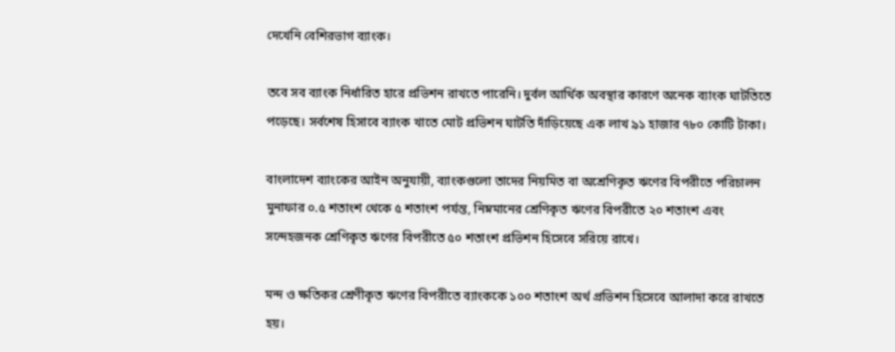দেখেনি বেশিরভাগ ব্যাংক।

তবে সব ব্যাংক নির্ধারিত হারে প্রভিশন রাখতে পারেনি। দুর্বল আর্থিক অবস্থার কারণে অনেক ব্যাংক ঘাটতিতে পড়েছে। সর্বশেষ হিসাবে ব্যাংক খাতে মোট প্রভিশন ঘাটতি দাঁড়িয়েছে এক লাখ ৯১ হাজার ৭৮০ কোটি টাকা।

বাংলাদেশ ব্যাংকের আইন অনুযায়ী, ব্যাংকগুলো তাদের নিয়মিত বা অশ্রেণিকৃত ঋণের বিপরীতে পরিচালন মুনাফার ০.৫ শতাংশ থেকে ৫ শতাংশ পর্যন্ত, নিম্নমানের শ্রেণিকৃত ঋণের বিপরীতে ২০ শতাংশ এবং সন্দেহজনক শ্রেণিকৃত ঋণের বিপরীতে ৫০ শতাংশ প্রভিশন হিসেবে সরিয়ে রাখে।

মন্দ ও ক্ষতিকর শ্রেণীকৃত ঋণের বিপরীতে ব্যাংককে ১০০ শতাংশ অর্থ প্রভিশন হিসেবে আলাদা করে রাখতে হয়।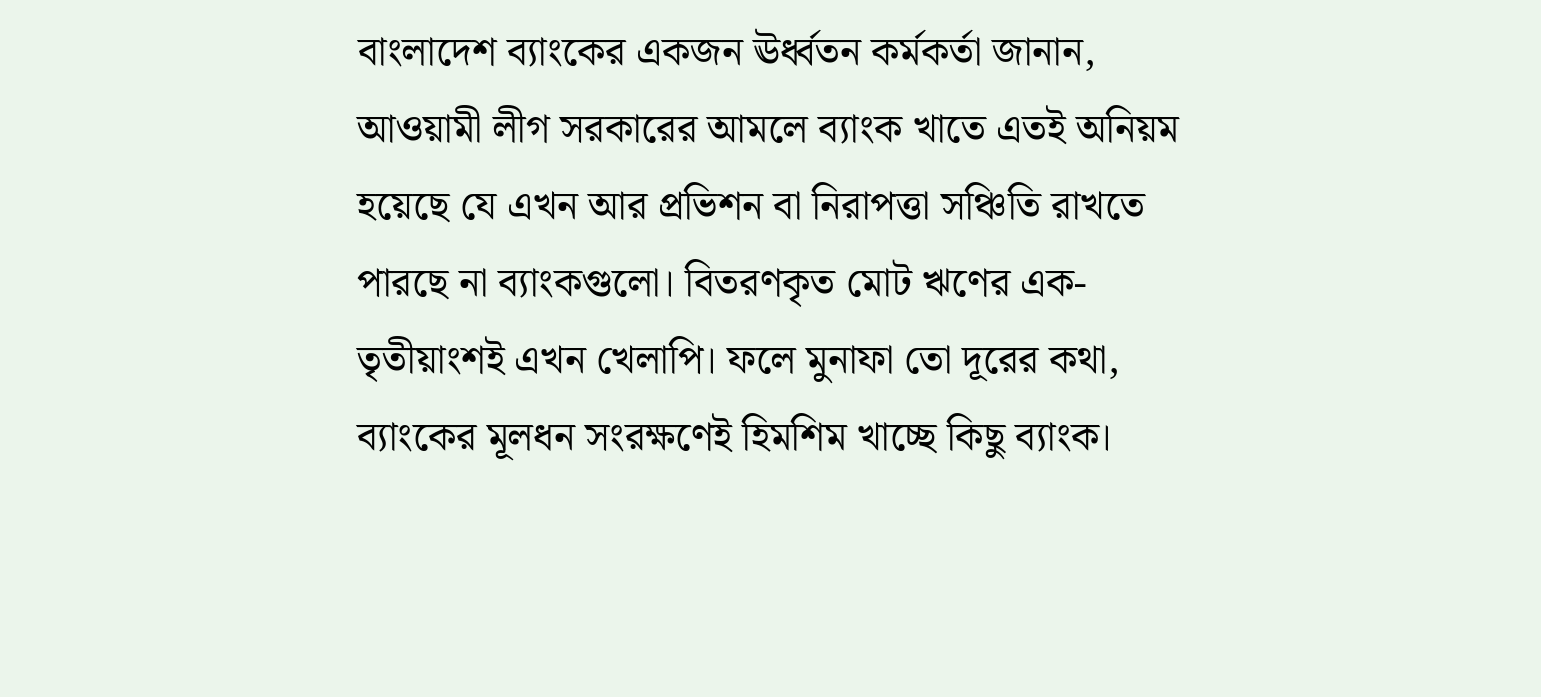বাংলাদেশ ব্যাংকের একজন ঊর্ধ্বতন কর্মকর্তা জানান, আওয়ামী লীগ সরকারের আমলে ব্যাংক খাতে এতই অনিয়ম হয়েছে যে এখন আর প্রভিশন বা নিরাপত্তা সঞ্চিতি রাখতে পারছে না ব্যাংকগুলো। বিতরণকৃত মোট ঋণের এক-তৃতীয়াংশই এখন খেলাপি। ফলে মুনাফা তো দূরের কথা, ব্যাংকের মূলধন সংরক্ষণেই হিমশিম খাচ্ছে কিছু ব্যাংক।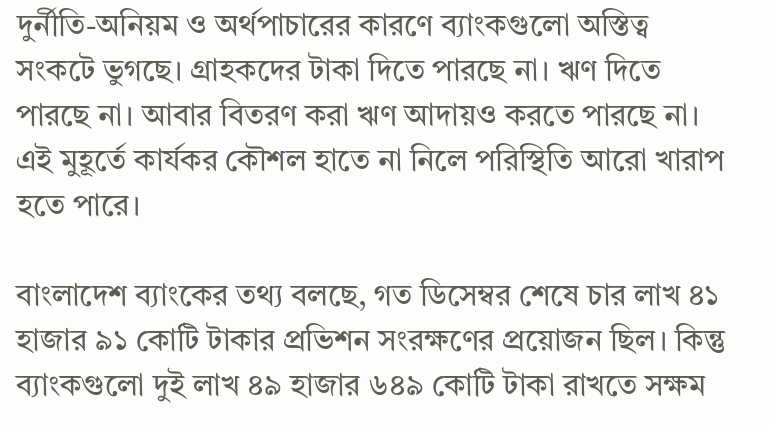দুর্নীতি-অনিয়ম ও অর্থপাচারের কারণে ব্যাংকগুলো অস্তিত্ব সংকটে ভুগছে। গ্রাহকদের টাকা দিতে পারছে না। ঋণ দিতে পারছে না। আবার বিতরণ করা ঋণ আদায়ও করতে পারছে না। এই মুহূর্তে কার্যকর কৌশল হাতে না নিলে পরিস্থিতি আরো খারাপ হতে পারে।

বাংলাদেশ ব্যাংকের তথ্য বলছে, গত ডিসেম্বর শেষে চার লাখ ৪১ হাজার ৯১ কোটি টাকার প্রভিশন সংরক্ষণের প্রয়োজন ছিল। কিন্তু ব্যাংকগুলো দুই লাখ ৪৯ হাজার ৬৪৯ কোটি টাকা রাখতে সক্ষম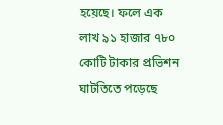হয়েছে। ফলে এক লাখ ৯১ হাজার ৭৮০ কোটি টাকার প্রভিশন ঘাটতিতে পড়েছে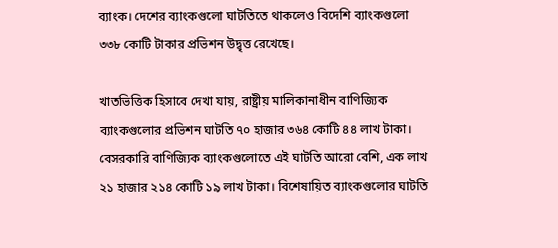ব্যাংক। দেশের ব্যাংকগুলো ঘাটতিতে থাকলেও বিদেশি ব্যাংকগুলো ৩৩৮ কোটি টাকার প্রভিশন উদ্বৃত্ত রেখেছে।

খাতভিত্তিক হিসাবে দেখা যায়, রাষ্ট্রীয় মালিকানাধীন বাণিজ্যিক ব্যাংকগুলোর প্রভিশন ঘাটতি ৭০ হাজার ৩৬৪ কোটি ৪৪ লাখ টাকা। বেসরকারি বাণিজ্যিক ব্যাংকগুলোতে এই ঘাটতি আরো বেশি, এক লাখ ২১ হাজার ২১৪ কোটি ১৯ লাখ টাকা। বিশেষায়িত ব্যাংকগুলোর ঘাটতি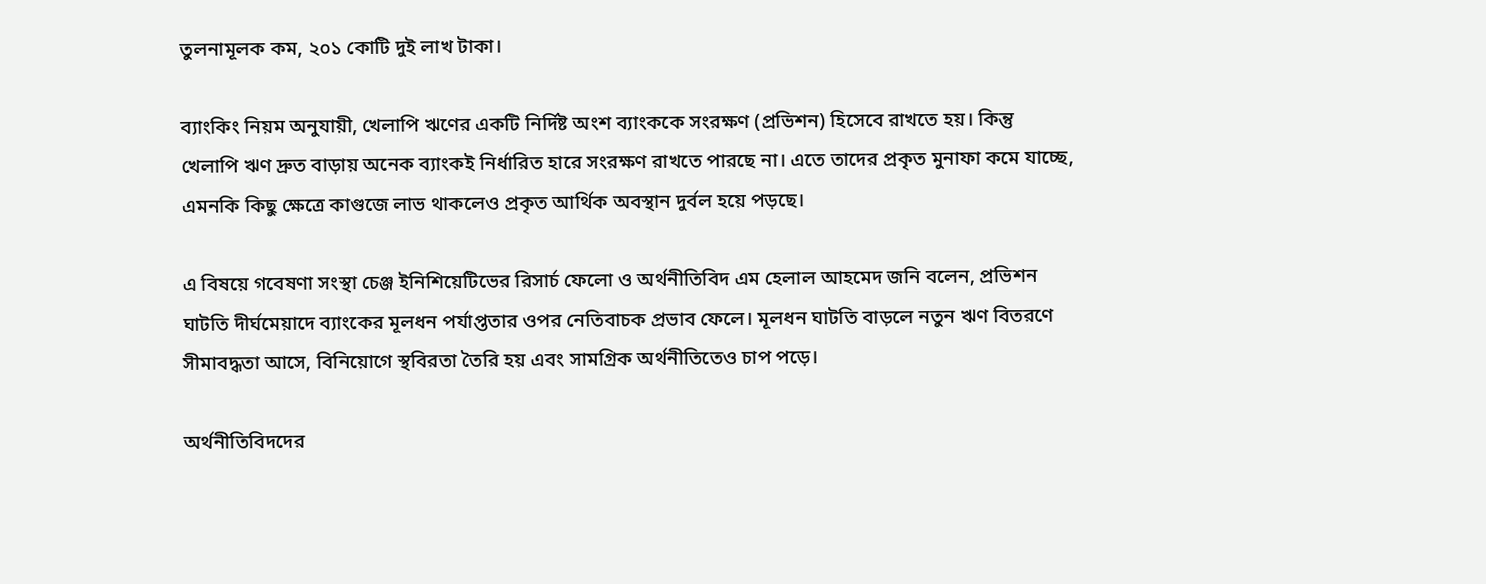তুলনামূলক কম, ২০১ কোটি দুই লাখ টাকা।

ব্যাংকিং নিয়ম অনুযায়ী, খেলাপি ঋণের একটি নির্দিষ্ট অংশ ব্যাংককে সংরক্ষণ (প্রভিশন) হিসেবে রাখতে হয়। কিন্তু খেলাপি ঋণ দ্রুত বাড়ায় অনেক ব্যাংকই নির্ধারিত হারে সংরক্ষণ রাখতে পারছে না। এতে তাদের প্রকৃত মুনাফা কমে যাচ্ছে, এমনকি কিছু ক্ষেত্রে কাগুজে লাভ থাকলেও প্রকৃত আর্থিক অবস্থান দুর্বল হয়ে পড়ছে।

এ বিষয়ে গবেষণা সংস্থা চেঞ্জ ইনিশিয়েটিভের রিসার্চ ফেলো ও অর্থনীতিবিদ এম হেলাল আহমেদ জনি বলেন, প্রভিশন ঘাটতি দীর্ঘমেয়াদে ব্যাংকের মূলধন পর্যাপ্ততার ওপর নেতিবাচক প্রভাব ফেলে। মূলধন ঘাটতি বাড়লে নতুন ঋণ বিতরণে সীমাবদ্ধতা আসে, বিনিয়োগে স্থবিরতা তৈরি হয় এবং সামগ্রিক অর্থনীতিতেও চাপ পড়ে।

অর্থনীতিবিদদের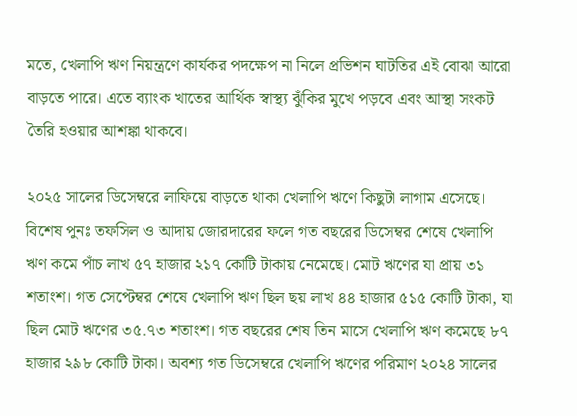মতে, খেলাপি ঋণ নিয়ন্ত্রণে কার্যকর পদক্ষেপ না নিলে প্রভিশন ঘাটতির এই বোঝা আরো বাড়তে পারে। এতে ব্যাংক খাতের আর্থিক স্বাস্থ্য ঝুঁকির মুখে পড়বে এবং আস্থা সংকট তৈরি হওয়ার আশঙ্কা থাকবে।

২০২৫ সালের ডিসেম্বরে লাফিয়ে বাড়তে থাকা খেলাপি ঋণে কিছুটা লাগাম এসেছে। বিশেষ পুনঃ তফসিল ও আদায় জোরদারের ফলে গত বছরের ডিসেম্বর শেষে খেলাপি ঋণ কমে পাঁচ লাখ ৫৭ হাজার ২১৭ কোটি টাকায় নেমেছে। মোট ঋণের যা প্রায় ৩১ শতাংশ। গত সেপ্টেম্বর শেষে খেলাপি ঋণ ছিল ছয় লাখ ৪৪ হাজার ৫১৫ কোটি টাকা, যা ছিল মোট ঋণের ৩৫.৭৩ শতাংশ। গত বছরের শেষ তিন মাসে খেলাপি ঋণ কমেছে ৮৭ হাজার ২৯৮ কোটি টাকা। অবশ্য গত ডিসেম্বরে খেলাপি ঋণের পরিমাণ ২০২৪ সালের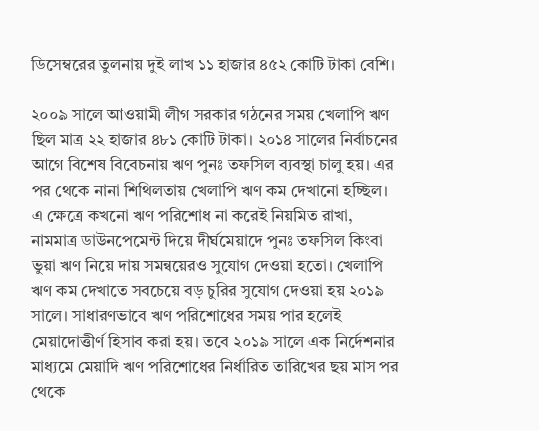ডিসেম্বরের তুলনায় দুই লাখ ১১ হাজার ৪৫২ কোটি টাকা বেশি।

২০০৯ সালে আওয়ামী লীগ সরকার গঠনের সময় খেলাপি ঋণ ছিল মাত্র ২২ হাজার ৪৮১ কোটি টাকা। ২০১৪ সালের নির্বাচনের আগে বিশেষ বিবেচনায় ঋণ পুনঃ তফসিল ব্যবস্থা চালু হয়। এর পর থেকে নানা শিথিলতায় খেলাপি ঋণ কম দেখানো হচ্ছিল। এ ক্ষেত্রে কখনো ঋণ পরিশোধ না করেই নিয়মিত রাখা, নামমাত্র ডাউনপেমেন্ট দিয়ে দীর্ঘমেয়াদে পুনঃ তফসিল কিংবা ভুয়া ঋণ নিয়ে দায় সমন্বয়েরও সুযোগ দেওয়া হতো। খেলাপি ঋণ কম দেখাতে সবচেয়ে বড় চুরির সুযোগ দেওয়া হয় ২০১৯ সালে। সাধারণভাবে ঋণ পরিশোধের সময় পার হলেই মেয়াদোত্তীর্ণ হিসাব করা হয়। তবে ২০১৯ সালে এক নির্দেশনার মাধ্যমে মেয়াদি ঋণ পরিশোধের নির্ধারিত তারিখের ছয় মাস পর থেকে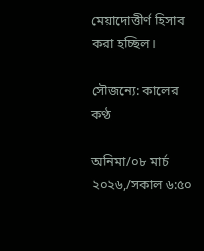মেয়াদোত্তীর্ণ হিসাব করা হচ্ছিল।

সৌজন্যে: কালের কণ্ঠ

অনিমা/০৮ মার্চ ২০২৬,/সকাল ৬:৫০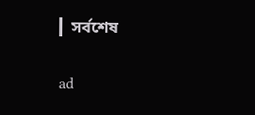▎সর্বশেষ

ad